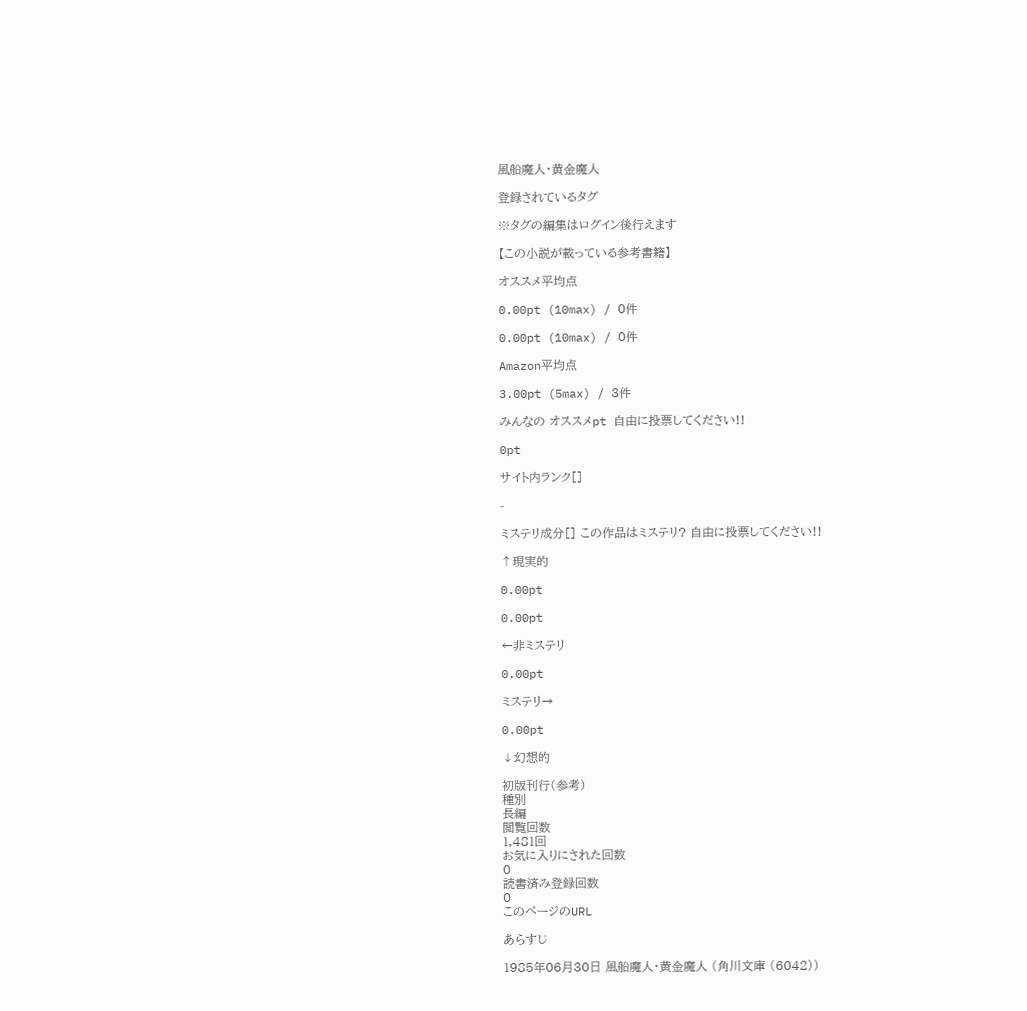風船魔人・黄金魔人

登録されているタグ

※タグの編集はログイン後行えます

【この小説が載っている参考書籍】

オススメ平均点

0.00pt (10max) / 0件

0.00pt (10max) / 0件

Amazon平均点

3.00pt (5max) / 3件

みんなの オススメpt 自由に投票してください!!

0pt

サイト内ランク[]

-

ミステリ成分[] この作品はミステリ? 自由に投票してください!!

↑現実的

0.00pt

0.00pt

←非ミステリ

0.00pt

ミステリ→

0.00pt

↓幻想的

初版刊行(参考)
種別
長編
閲覧回数
1,481回
お気に入りにされた回数
0
読書済み登録回数
0
このページのURL

あらすじ

1985年06月30日 風船魔人・黄金魔人 (角川文庫 (6042))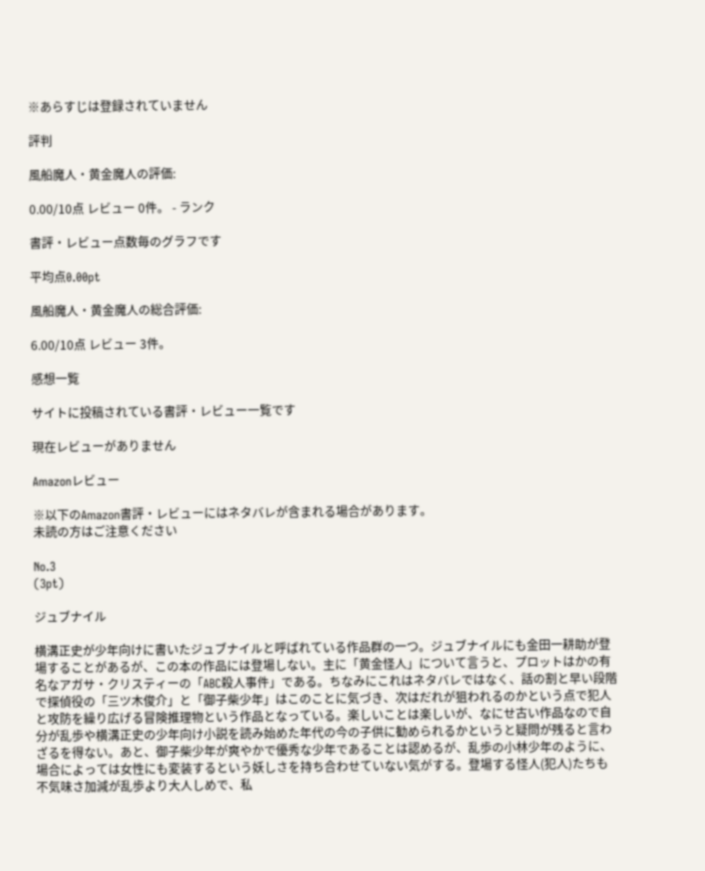※あらすじは登録されていません

評判

風船魔人・黄金魔人の評価:

0.00/10点 レビュー 0件。 - ランク

書評・レビュー点数毎のグラフです

平均点0.00pt

風船魔人・黄金魔人の総合評価:

6.00/10点 レビュー 3件。

感想一覧

サイトに投稿されている書評・レビュー一覧です

現在レビューがありません

Amazonレビュー

※以下のAmazon書評・レビューにはネタバレが含まれる場合があります。
未読の方はご注意ください

No.3
(3pt)

ジュブナイル

横溝正史が少年向けに書いたジュブナイルと呼ばれている作品群の一つ。ジュブナイルにも金田一耕助が登場することがあるが、この本の作品には登場しない。主に「黄金怪人」について言うと、プロットはかの有名なアガサ・クリスティーの「ABC殺人事件」である。ちなみにこれはネタバレではなく、話の割と早い段階で探偵役の「三ツ木俊介」と「御子柴少年」はこのことに気づき、次はだれが狙われるのかという点で犯人と攻防を繰り広げる冒険推理物という作品となっている。楽しいことは楽しいが、なにせ古い作品なので自分が乱歩や横溝正史の少年向け小説を読み始めた年代の今の子供に勧められるかというと疑問が残ると言わざるを得ない。あと、御子柴少年が爽やかで優秀な少年であることは認めるが、乱歩の小林少年のように、場合によっては女性にも変装するという妖しさを持ち合わせていない気がする。登場する怪人(犯人)たちも不気味さ加減が乱歩より大人しめで、私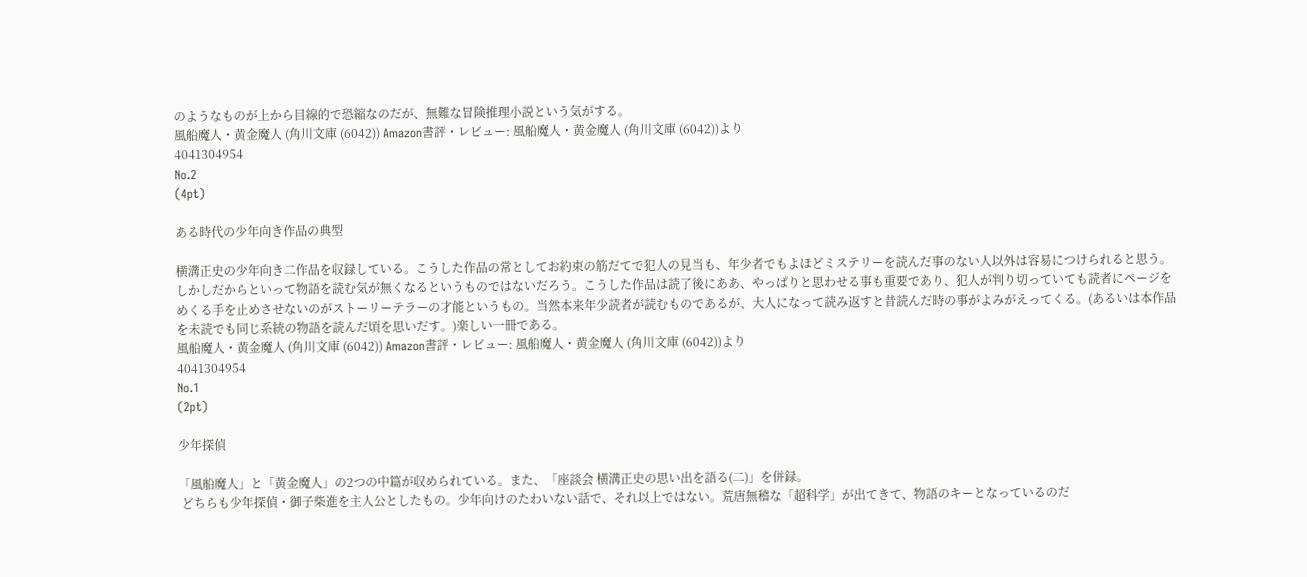のようなものが上から目線的で恐縮なのだが、無難な冒険推理小説という気がする。
風船魔人・黄金魔人 (角川文庫 (6042)) Amazon書評・レビュー: 風船魔人・黄金魔人 (角川文庫 (6042))より
4041304954
No.2
(4pt)

ある時代の少年向き作品の典型

横溝正史の少年向き二作品を収録している。こうした作品の常としてお約束の筋だてで犯人の見当も、年少者でもよほどミステリーを読んだ事のない人以外は容易につけられると思う。しかしだからといって物語を読む気が無くなるというものではないだろう。こうした作品は読了後にああ、やっぱりと思わせる事も重要であり、犯人が判り切っていても読者にページをめくる手を止めさせないのがストーリーテラーの才能というもの。当然本来年少読者が読むものであるが、大人になって読み返すと昔読んだ時の事がよみがえってくる。(あるいは本作品を未読でも同じ系統の物語を読んだ頃を思いだす。)楽しい一冊である。
風船魔人・黄金魔人 (角川文庫 (6042)) Amazon書評・レビュー: 風船魔人・黄金魔人 (角川文庫 (6042))より
4041304954
No.1
(2pt)

少年探偵

「風船魔人」と「黄金魔人」の2つの中篇が収められている。また、「座談会 横溝正史の思い出を語る(二)」を併録。
 どちらも少年探偵・御子柴進を主人公としたもの。少年向けのたわいない話で、それ以上ではない。荒唐無稽な「超科学」が出てきて、物語のキーとなっているのだ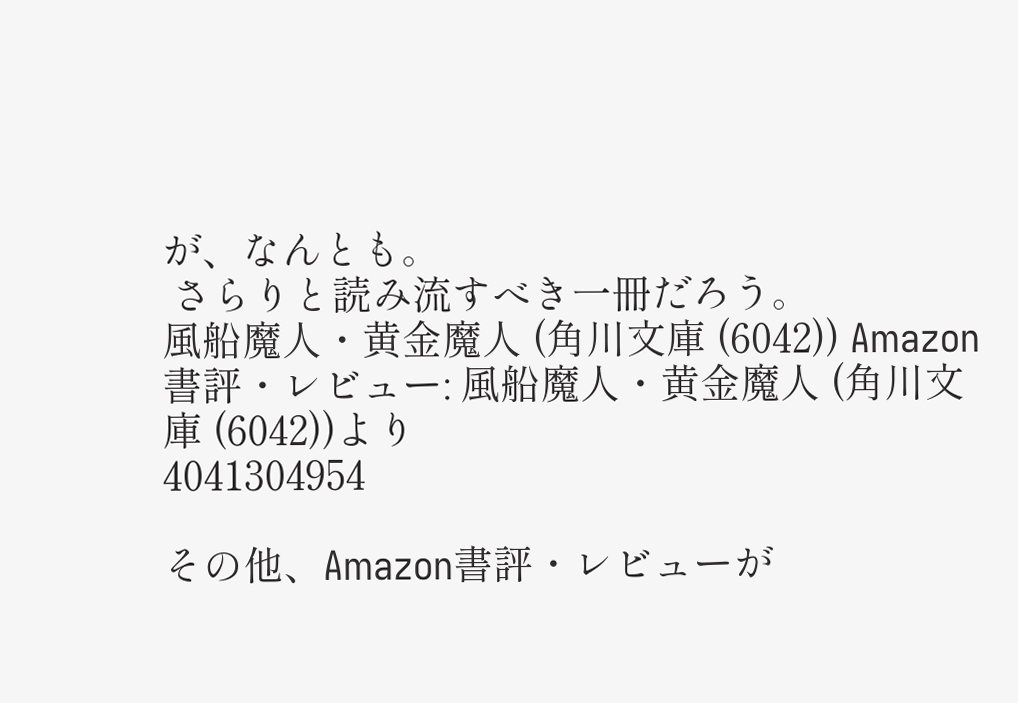が、なんとも。
 さらりと読み流すべき一冊だろう。
風船魔人・黄金魔人 (角川文庫 (6042)) Amazon書評・レビュー: 風船魔人・黄金魔人 (角川文庫 (6042))より
4041304954

その他、Amazon書評・レビューが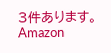3件あります。
Amazon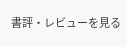書評・レビューを見る